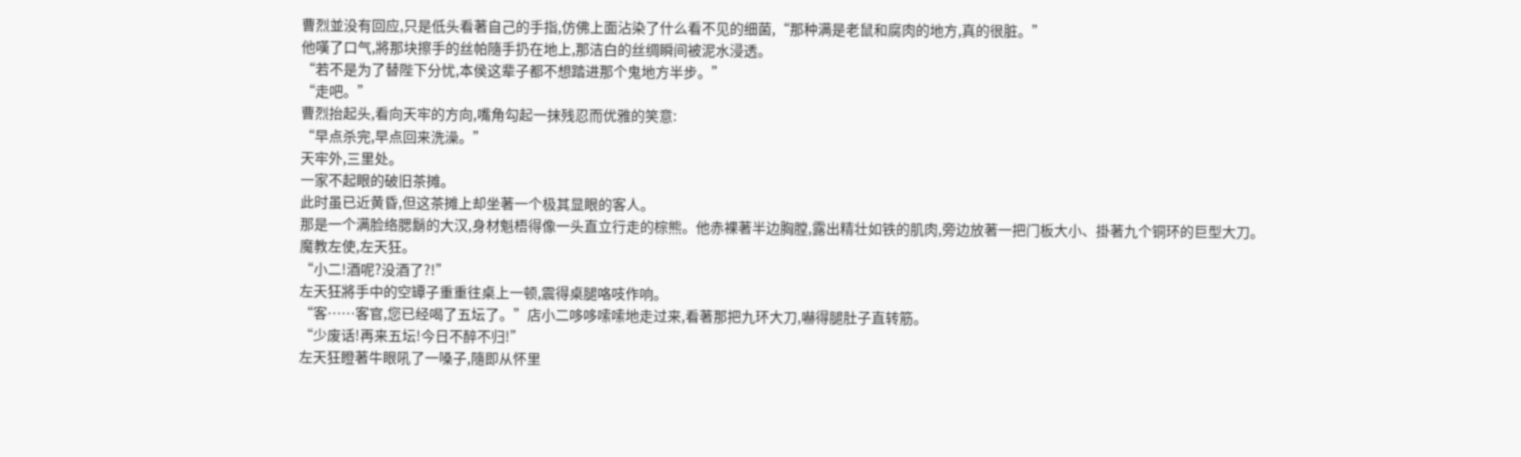曹烈並没有回应,只是低头看著自己的手指,仿佛上面沾染了什么看不见的细菌,“那种满是老鼠和腐肉的地方,真的很脏。”
他嘆了口气,將那块擦手的丝帕隨手扔在地上,那洁白的丝绸瞬间被泥水浸透。
“若不是为了替陛下分忧,本侯这辈子都不想踏进那个鬼地方半步。”
“走吧。”
曹烈抬起头,看向天牢的方向,嘴角勾起一抹残忍而优雅的笑意:
“早点杀完,早点回来洗澡。”
天牢外,三里处。
一家不起眼的破旧茶摊。
此时虽已近黄昏,但这茶摊上却坐著一个极其显眼的客人。
那是一个满脸络腮鬍的大汉,身材魁梧得像一头直立行走的棕熊。他赤裸著半边胸膛,露出精壮如铁的肌肉,旁边放著一把门板大小、掛著九个铜环的巨型大刀。
魔教左使,左天狂。
“小二!酒呢?没酒了?!”
左天狂將手中的空罈子重重往桌上一顿,震得桌腿咯吱作响。
“客……客官,您已经喝了五坛了。”店小二哆哆嗦嗦地走过来,看著那把九环大刀,嚇得腿肚子直转筋。
“少废话!再来五坛!今日不醉不归!”
左天狂瞪著牛眼吼了一嗓子,隨即从怀里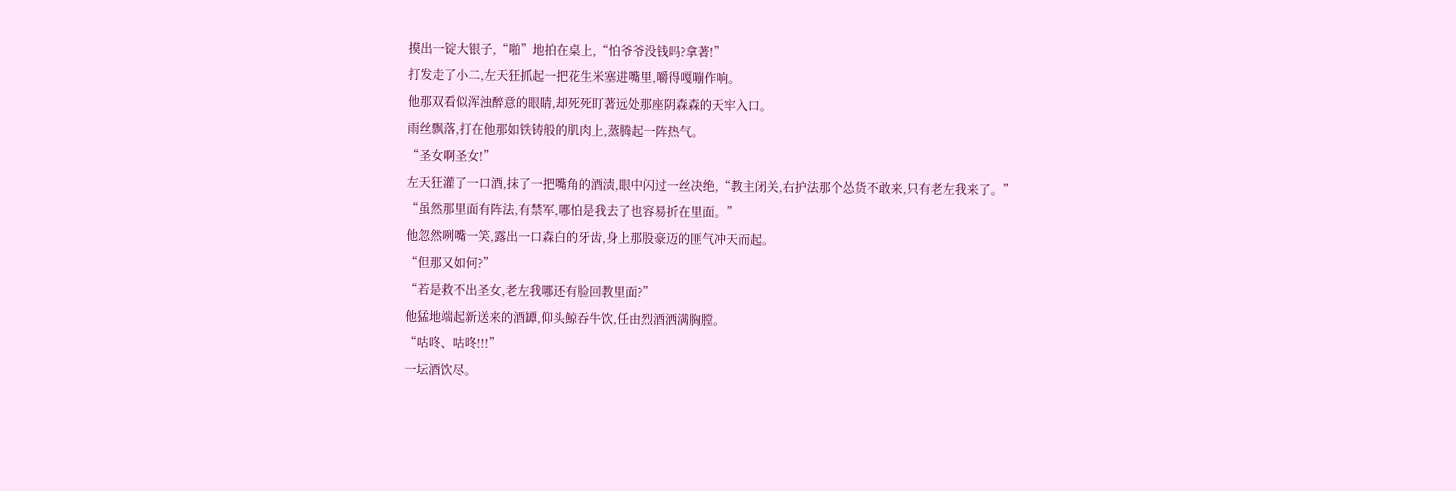摸出一锭大银子,“啪”地拍在桌上,“怕爷爷没钱吗?拿著!”
打发走了小二,左天狂抓起一把花生米塞进嘴里,嚼得嘎嘣作响。
他那双看似浑浊醉意的眼睛,却死死盯著远处那座阴森森的天牢入口。
雨丝飘落,打在他那如铁铸般的肌肉上,蒸腾起一阵热气。
“圣女啊圣女!”
左天狂灌了一口酒,抹了一把嘴角的酒渍,眼中闪过一丝决绝,“教主闭关,右护法那个怂货不敢来,只有老左我来了。”
“虽然那里面有阵法,有禁军,哪怕是我去了也容易折在里面。”
他忽然咧嘴一笑,露出一口森白的牙齿,身上那股豪迈的匪气冲天而起。
“但那又如何?”
“若是救不出圣女,老左我哪还有脸回教里面?”
他猛地端起新送来的酒罈,仰头鯨吞牛饮,任由烈酒洒满胸膛。
“咕咚、咕咚!!!”
一坛酒饮尽。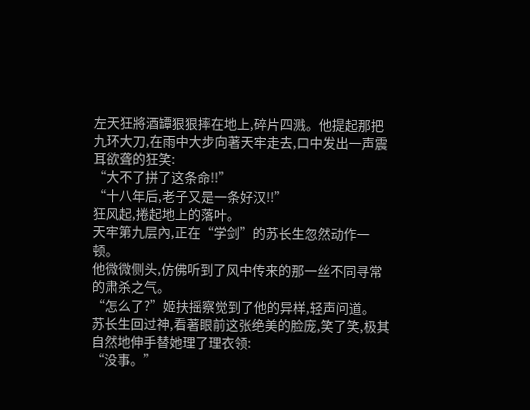左天狂將酒罈狠狠摔在地上,碎片四溅。他提起那把九环大刀,在雨中大步向著天牢走去,口中发出一声震耳欲聋的狂笑:
“大不了拼了这条命!!”
“十八年后,老子又是一条好汉!!”
狂风起,捲起地上的落叶。
天牢第九层內,正在“学剑”的苏长生忽然动作一顿。
他微微侧头,仿佛听到了风中传来的那一丝不同寻常的肃杀之气。
“怎么了?”姬扶摇察觉到了他的异样,轻声问道。
苏长生回过神,看著眼前这张绝美的脸庞,笑了笑,极其自然地伸手替她理了理衣领:
“没事。”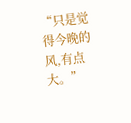“只是觉得今晚的风,有点大。”